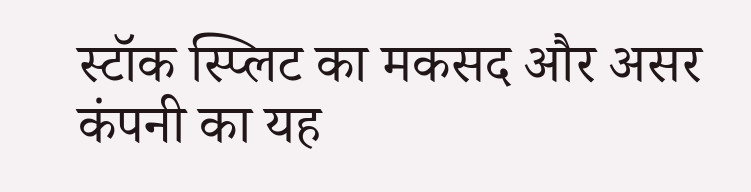स्टॉक स्प्लिट का मकसद और असर
कंपनी का यह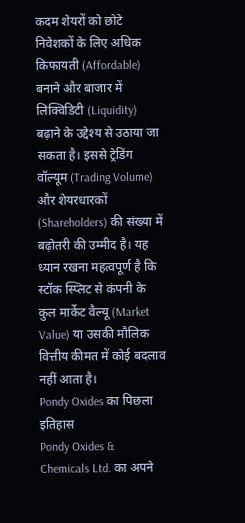कदम शेयरों को छोटे निवेशकों के लिए अधिक किफायती (Affordable) बनाने और बाजार में लिक्विडिटी (Liquidity) बढ़ाने के उद्देश्य से उठाया जा सकता है। इससे ट्रेडिंग वॉल्यूम (Trading Volume) और शेयरधारकों (Shareholders) की संख्या में बढ़ोतरी की उम्मीद है। यह ध्यान रखना महत्वपूर्ण है कि स्टॉक स्प्लिट से कंपनी के कुल मार्केट वैल्यू (Market Value) या उसकी मौलिक वित्तीय कीमत में कोई बदलाव नहीं आता है।
Pondy Oxides का पिछला इतिहास
Pondy Oxides & Chemicals Ltd. का अपने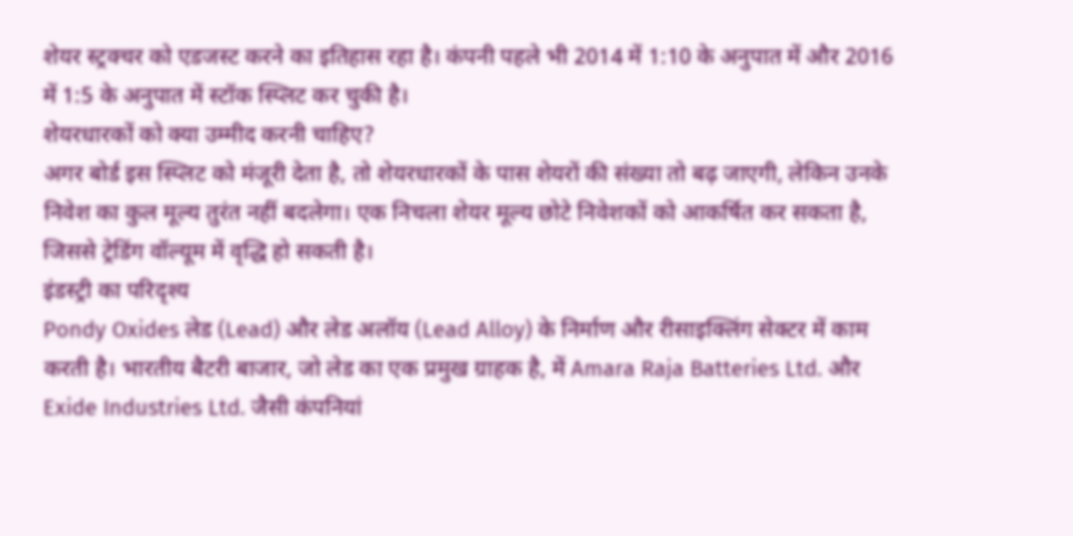शेयर स्ट्रक्चर को एडजस्ट करने का इतिहास रहा है। कंपनी पहले भी 2014 में 1:10 के अनुपात में और 2016 में 1:5 के अनुपात में स्टॉक स्प्लिट कर चुकी है।
शेयरधारकों को क्या उम्मीद करनी चाहिए?
अगर बोर्ड इस स्प्लिट को मंजूरी देता है, तो शेयरधारकों के पास शेयरों की संख्या तो बढ़ जाएगी, लेकिन उनके निवेश का कुल मूल्य तुरंत नहीं बदलेगा। एक निचला शेयर मूल्य छोटे निवेशकों को आकर्षित कर सकता है, जिससे ट्रेडिंग वॉल्यूम में वृद्धि हो सकती है।
इंडस्ट्री का परिदृश्य
Pondy Oxides लेड (Lead) और लेड अलॉय (Lead Alloy) के निर्माण और रीसाइक्लिंग सेक्टर में काम करती है। भारतीय बैटरी बाजार, जो लेड का एक प्रमुख ग्राहक है, में Amara Raja Batteries Ltd. और Exide Industries Ltd. जैसी कंपनियां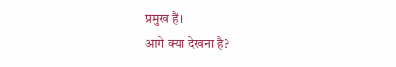प्रमुख हैं।
आगे क्या देखना है?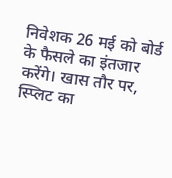निवेशक 26 मई को बोर्ड के फैसले का इंतजार करेंगे। खास तौर पर, स्प्लिट का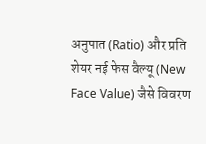अनुपात (Ratio) और प्रति शेयर नई फेस वैल्यू (New Face Value) जैसे विवरण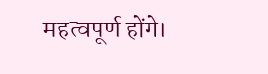महत्वपूर्ण होंगे।